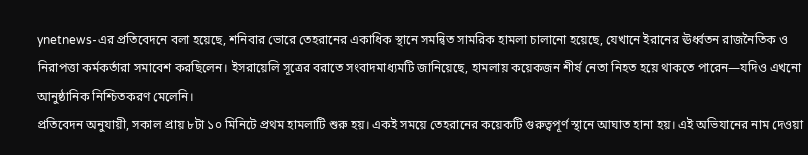ynetnews-এর প্রতিবেদনে বলা হয়েছে, শনিবার ভোরে তেহরানের একাধিক স্থানে সমন্বিত সামরিক হামলা চালানো হয়েছে, যেখানে ইরানের ঊর্ধ্বতন রাজনৈতিক ও নিরাপত্তা কর্মকর্তারা সমাবেশ করছিলেন। ইসরায়েলি সূত্রের বরাতে সংবাদমাধ্যমটি জানিয়েছে, হামলায় কয়েকজন শীর্ষ নেতা নিহত হয়ে থাকতে পারেন—যদিও এখনো আনুষ্ঠানিক নিশ্চিতকরণ মেলেনি।
প্রতিবেদন অনুযায়ী, সকাল প্রায় ৮টা ১০ মিনিটে প্রথম হামলাটি শুরু হয়। একই সময়ে তেহরানের কয়েকটি গুরুত্বপূর্ণ স্থানে আঘাত হানা হয়। এই অভিযানের নাম দেওয়া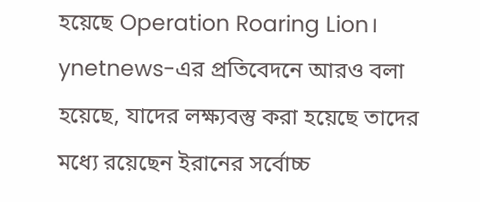হয়েছে Operation Roaring Lion।
ynetnews-এর প্রতিবেদনে আরও বলা হয়েছে, যাদের লক্ষ্যবস্তু করা হয়েছে তাদের মধ্যে রয়েছেন ইরানের সর্বোচ্চ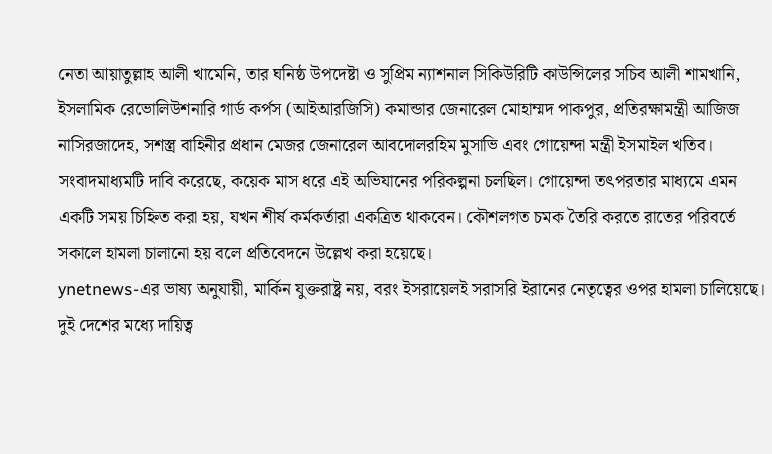নেতা আয়াতুল্লাহ আলী খামেনি, তার ঘনিষ্ঠ উপদেষ্টা ও সুপ্রিম ন্যাশনাল সিকিউরিটি কাউন্সিলের সচিব আলী শামখানি, ইসলামিক রেভোলিউশনারি গার্ড কর্পস (আইআরজিসি) কমান্ডার জেনারেল মোহাম্মদ পাকপুর, প্রতিরক্ষামন্ত্রী আজিজ নাসিরজাদেহ, সশস্ত্র বাহিনীর প্রধান মেজর জেনারেল আবদোলরহিম মুসাভি এবং গোয়েন্দা মন্ত্রী ইসমাইল খতিব।
সংবাদমাধ্যমটি দাবি করেছে, কয়েক মাস ধরে এই অভিযানের পরিকল্পনা চলছিল। গোয়েন্দা তৎপরতার মাধ্যমে এমন একটি সময় চিহ্নিত করা হয়, যখন শীর্ষ কর্মকর্তারা একত্রিত থাকবেন। কৌশলগত চমক তৈরি করতে রাতের পরিবর্তে সকালে হামলা চালানো হয় বলে প্রতিবেদনে উল্লেখ করা হয়েছে।
ynetnews-এর ভাষ্য অনুযায়ী, মার্কিন যুক্তরাষ্ট্র নয়, বরং ইসরায়েলই সরাসরি ইরানের নেতৃত্বের ওপর হামলা চালিয়েছে। দুই দেশের মধ্যে দায়িত্ব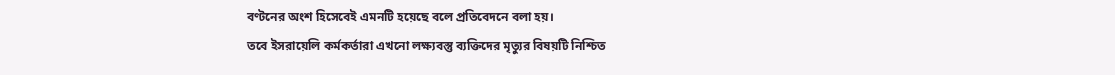বণ্টনের অংশ হিসেবেই এমনটি হয়েছে বলে প্রতিবেদনে বলা হয়।
তবে ইসরায়েলি কর্মকর্তারা এখনো লক্ষ্যবস্তু ব্যক্তিদের মৃত্যুর বিষয়টি নিশ্চিত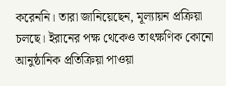করেননি। তারা জানিয়েছেন, মূল্যায়ন প্রক্রিয়া চলছে। ইরানের পক্ষ থেকেও তাৎক্ষণিক কোনো আনুষ্ঠানিক প্রতিক্রিয়া পাওয়া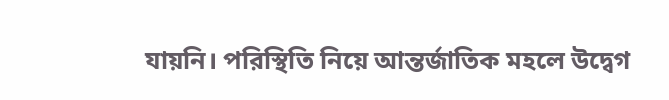যায়নি। পরিস্থিতি নিয়ে আন্তর্জাতিক মহলে উদ্বেগ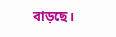বাড়ছে।